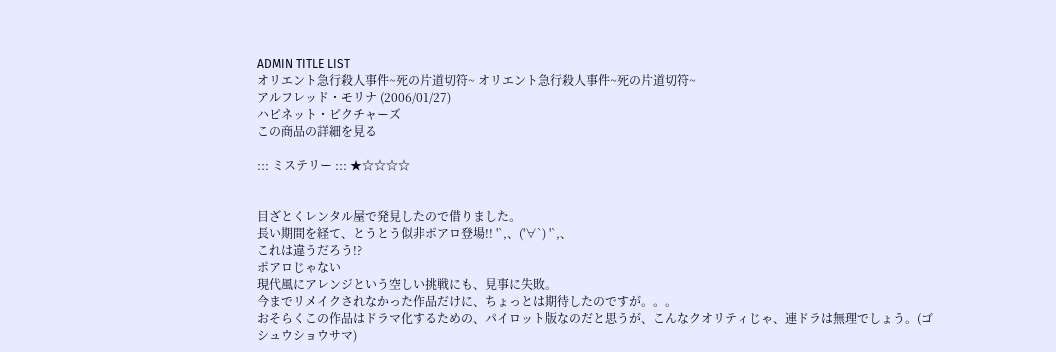ADMIN TITLE LIST
オリエント急行殺人事件~死の片道切符~ オリエント急行殺人事件~死の片道切符~
アルフレッド・モリナ (2006/01/27)
ハピネット・ピクチャーズ
この商品の詳細を見る

::: ミステリー ::: ★☆☆☆☆


目ざとくレンタル屋で発見したので借りました。
長い期間を経て、とうとう似非ポアロ登場!! '`,、('∀`) '`,、
これは違うだろう!?
ポアロじゃない
現代風にアレンジという空しい挑戦にも、見事に失敗。
今までリメイクされなかった作品だけに、ちょっとは期待したのですが。。。
おそらくこの作品はドラマ化するための、パイロット版なのだと思うが、こんなクオリティじゃ、連ドラは無理でしょう。(ゴシュウショウサマ)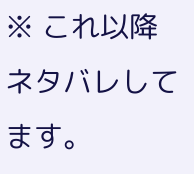※ これ以降ネタバレしてます。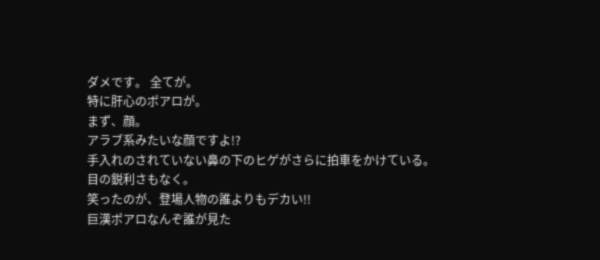ダメです。 全てが。
特に肝心のポアロが。
まず、顔。
アラブ系みたいな顔ですよ!?
手入れのされていない鼻の下のヒゲがさらに拍車をかけている。
目の鋭利さもなく。
笑ったのが、登場人物の誰よりもデカい!!
巨漢ポアロなんぞ誰が見た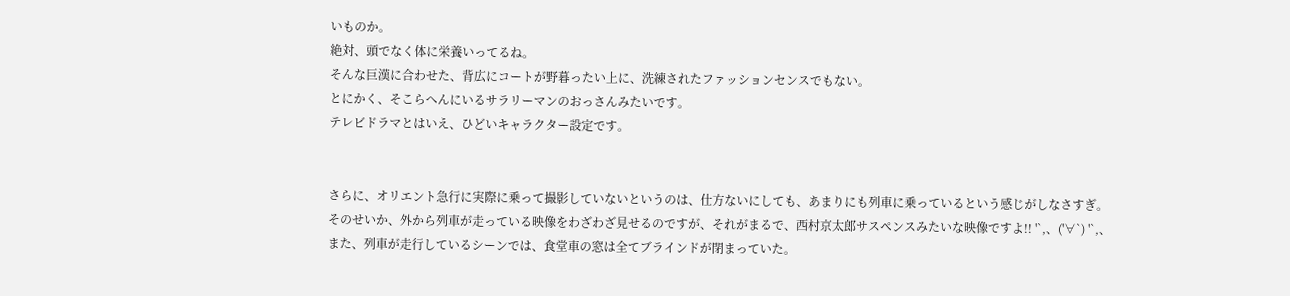いものか。
絶対、頭でなく体に栄養いってるね。
そんな巨漢に合わせた、背広にコートが野暮ったい上に、洗練されたファッションセンスでもない。
とにかく、そこらへんにいるサラリーマンのおっさんみたいです。
テレビドラマとはいえ、ひどいキャラクター設定です。


さらに、オリエント急行に実際に乗って撮影していないというのは、仕方ないにしても、あまりにも列車に乗っているという感じがしなさすぎ。
そのせいか、外から列車が走っている映像をわざわざ見せるのですが、それがまるで、西村京太郎サスペンスみたいな映像ですよ!! '`,、('∀`) '`,、
また、列車が走行しているシーンでは、食堂車の窓は全てブラインドが閉まっていた。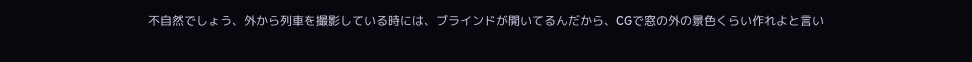不自然でしょう、外から列車を撮影している時には、ブラインドが開いてるんだから、CGで窓の外の景色くらい作れよと言い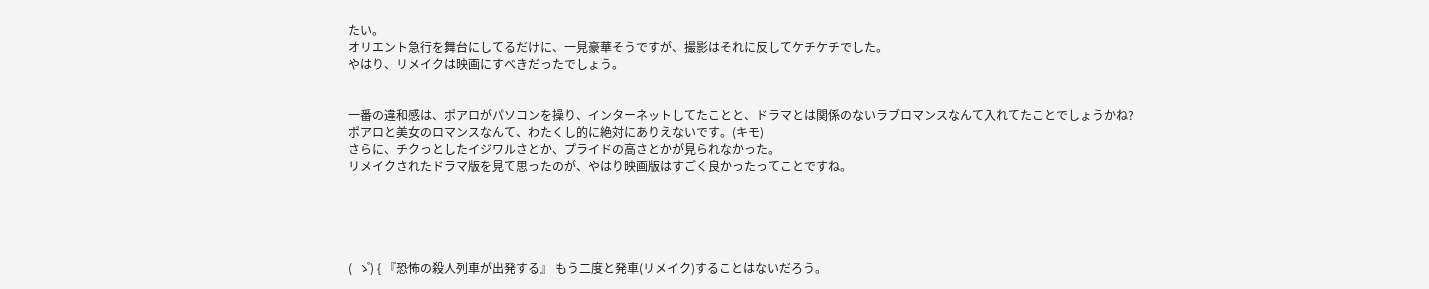たい。
オリエント急行を舞台にしてるだけに、一見豪華そうですが、撮影はそれに反してケチケチでした。
やはり、リメイクは映画にすべきだったでしょう。


一番の違和感は、ポアロがパソコンを操り、インターネットしてたことと、ドラマとは関係のないラブロマンスなんて入れてたことでしょうかね?
ポアロと美女のロマンスなんて、わたくし的に絶対にありえないです。(キモ)
さらに、チクっとしたイジワルさとか、プライドの高さとかが見られなかった。
リメイクされたドラマ版を見て思ったのが、やはり映画版はすごく良かったってことですね。





(  ゝ゚) { 『恐怖の殺人列車が出発する』 もう二度と発車(リメイク)することはないだろう。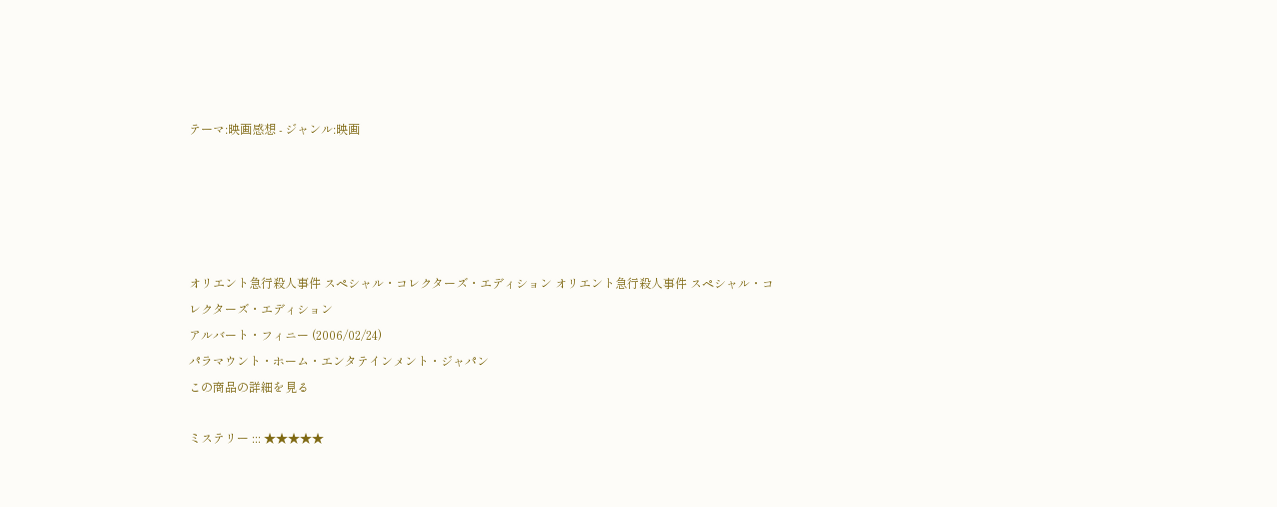テーマ:映画感想 - ジャンル:映画





オリエント急行殺人事件 スペシャル・コレクターズ・エディション オリエント急行殺人事件 スペシャル・コレクターズ・エディション
アルバート・フィニー (2006/02/24)
パラマウント・ホーム・エンタテインメント・ジャパン
この商品の詳細を見る

ミステリー ::: ★★★★★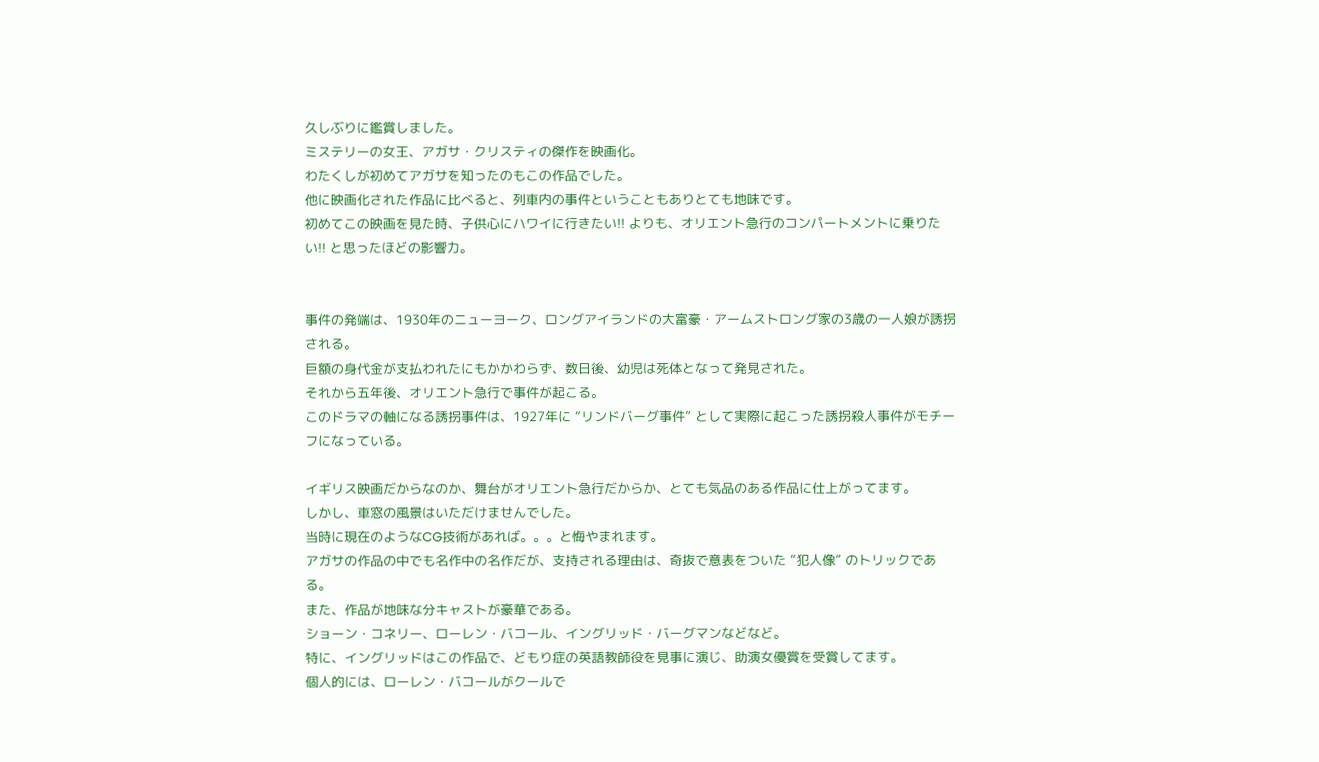久しぶりに鑑賞しました。
ミステリーの女王、アガサ・クリスティの傑作を映画化。
わたくしが初めてアガサを知ったのもこの作品でした。
他に映画化された作品に比べると、列車内の事件ということもありとても地味です。
初めてこの映画を見た時、子供心にハワイに行きたい!! よりも、オリエント急行のコンパートメントに乗りたい!! と思ったほどの影響力。


事件の発端は、1930年のニューヨーク、ロングアイランドの大富豪・アームストロング家の3歳の一人娘が誘拐される。
巨額の身代金が支払われたにもかかわらず、数日後、幼児は死体となって発見された。
それから五年後、オリエント急行で事件が起こる。
このドラマの軸になる誘拐事件は、1927年に “リンドバーグ事件” として実際に起こった誘拐殺人事件がモチーフになっている。

イギリス映画だからなのか、舞台がオリエント急行だからか、とても気品のある作品に仕上がってます。
しかし、車窓の風景はいただけませんでした。
当時に現在のようなCG技術があれば。。。と悔やまれます。
アガサの作品の中でも名作中の名作だが、支持される理由は、奇抜で意表をついた “犯人像” のトリックである。
また、作品が地味な分キャストが豪華である。
ショーン・コネリー、ローレン・バコール、イングリッド・バーグマンなどなど。
特に、イングリッドはこの作品で、どもり症の英語教師役を見事に演じ、助演女優賞を受賞してます。
個人的には、ローレン・バコールがクールで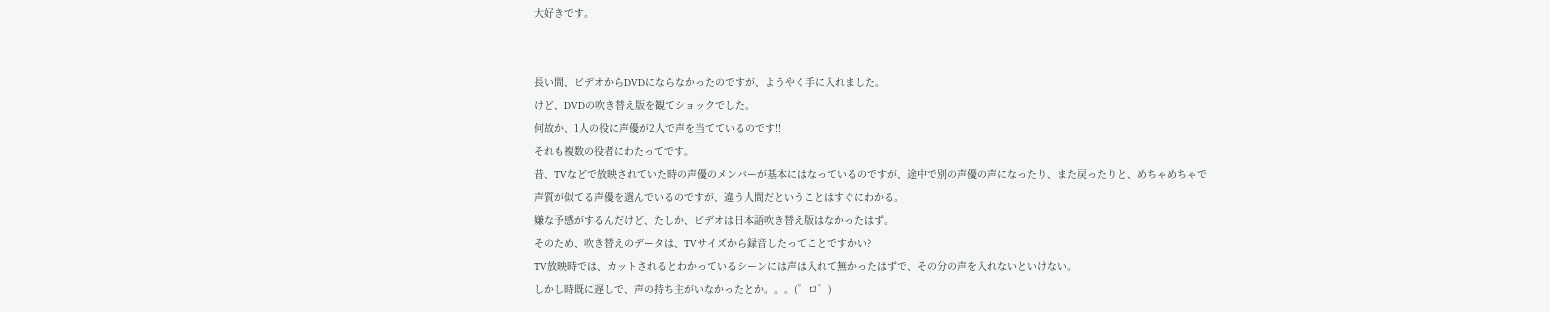大好きです。


長い間、ビデオからDVDにならなかったのですが、ようやく手に入れました。
けど、DVDの吹き替え版を観てショックでした。
何故か、1人の役に声優が2人で声を当てているのです!!
それも複数の役者にわたってです。
昔、TVなどで放映されていた時の声優のメンバーが基本にはなっているのですが、途中で別の声優の声になったり、また戻ったりと、めちゃめちゃで
声質が似てる声優を選んでいるのですが、違う人間だということはすぐにわかる。
嫌な予感がするんだけど、たしか、ビデオは日本語吹き替え版はなかったはず。
そのため、吹き替えのデータは、TVサイズから録音したってことですかい?
TV放映時では、カットされるとわかっているシーンには声は入れて無かったはずで、その分の声を入れないといけない。
しかし時既に遅しで、声の持ち主がいなかったとか。。。(゜ロ゜)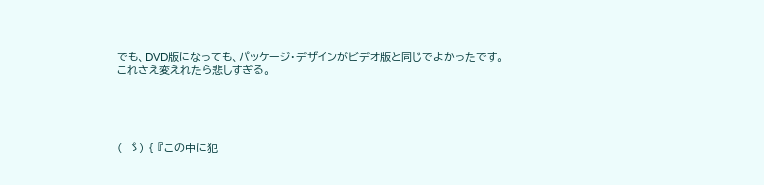でも、DVD版になっても、パッケージ・デザインがビデオ版と同じでよかったです。
これさえ変えれたら悲しすぎる。





(  ゝ゚) { 『この中に犯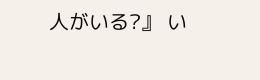人がいる?』 い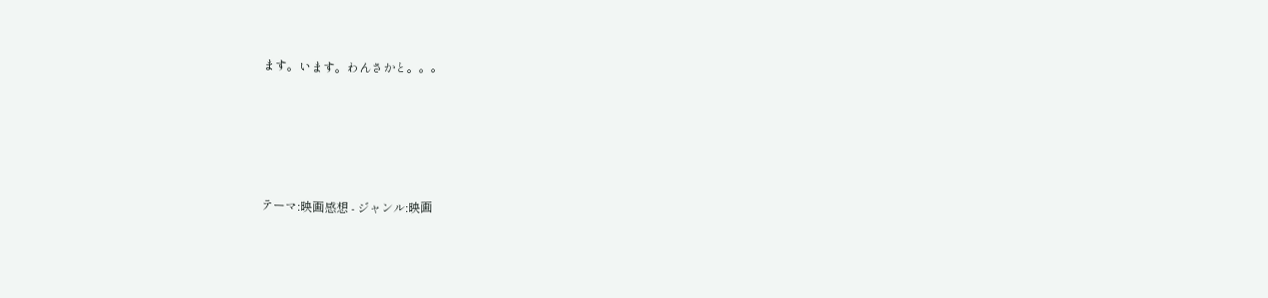ます。います。わんさかと。。。





テーマ:映画感想 - ジャンル:映画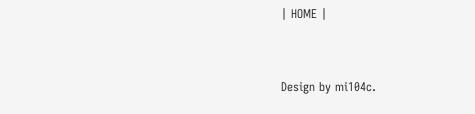| HOME |


Design by mi104c.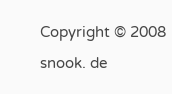Copyright © 2008 snook. de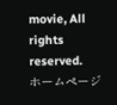movie, All rights reserved.
ホームページ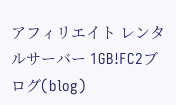アフィリエイト レンタルサーバー 1GB!FC2ブログ(blog)